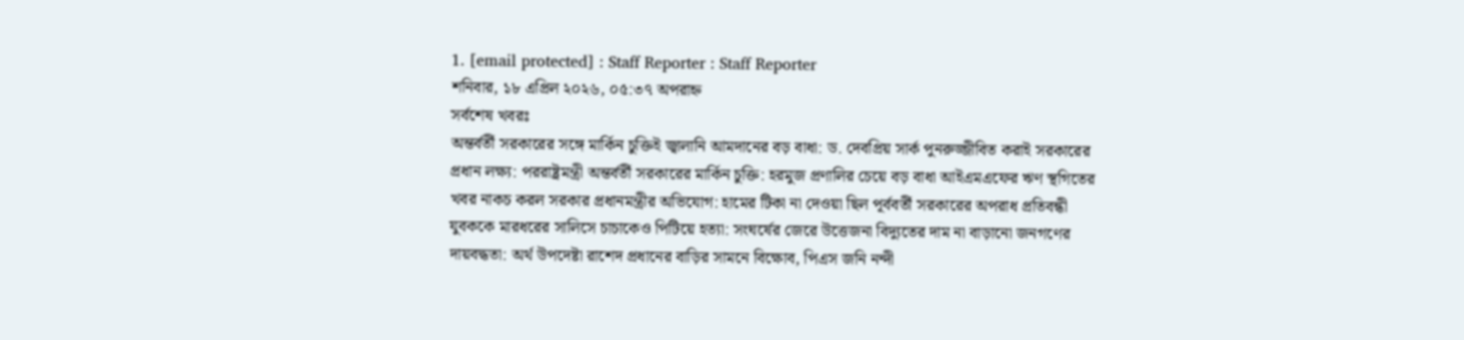1. [email protected] : Staff Reporter : Staff Reporter
শনিবার, ১৮ এপ্রিল ২০২৬, ০৫:৩৭ অপরাহ্ন
সর্বশেষ খবরঃ
অন্তর্বর্তী সরকারের সঙ্গে মার্কিন চুক্তিই জ্বালানি আমদানের বড় বাধা: ড. দেবপ্রিয় সার্ক পুনরুজ্জীবিত করাই সরকারের প্রধান লক্ষ্য: পররাষ্ট্রমন্ত্রী অন্তর্বর্তী সরকারের মার্কিন চুক্তি: হরমুজ প্রণালির চেয়ে বড় বাধা আইএমএফের ঋণ স্থগিতের খবর নাকচ করল সরকার প্রধানমন্ত্রীর অভিযোগ: হামের টিকা না দেওয়া ছিল পূর্ববর্তী সরকারের অপরাধ প্রতিবন্ধী যুবককে মারধরের সালিসে চাচাকেও পিটিয়ে হত্যা: সংঘর্ষের জেরে উত্তেজনা বিদ্যুতের দাম না বাড়ানো জনগণের দায়বদ্ধতা: অর্থ উপদেষ্টা রাশেদ প্রধানের বাড়ির সামনে বিক্ষোব, পিএস জনি নন্দী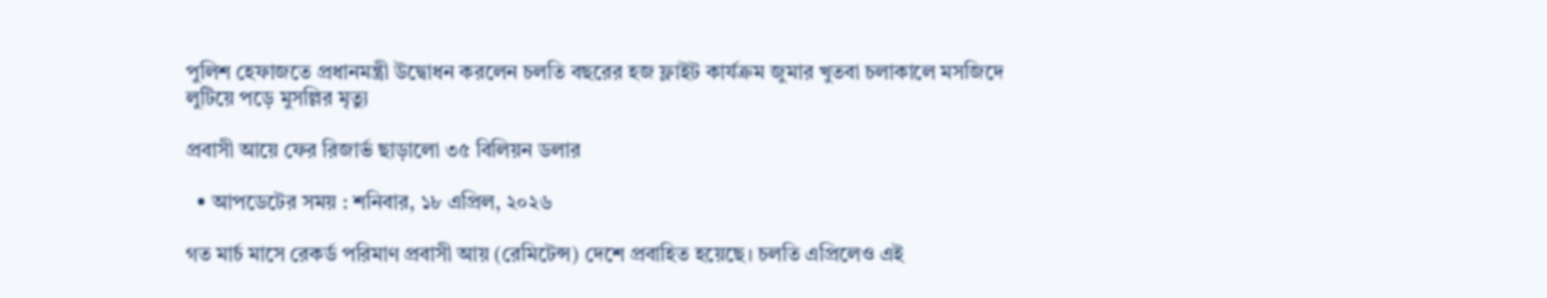পুলিশ হেফাজতে প্রধানমন্ত্রী উদ্বোধন করলেন চলতি বছরের হজ ফ্লাইট কার্যক্রম জুমার খুতবা চলাকালে মসজিদে লুটিয়ে পড়ে মুসল্লির মৃত্যু

প্রবাসী আয়ে ফের রিজার্ভ ছাড়ালো ৩৫ বিলিয়ন ডলার

  • আপডেটের সময় : শনিবার, ১৮ এপ্রিল, ২০২৬

গত মার্চ মাসে রেকর্ড পরিমাণ প্রবাসী আয় (রেমিটেন্স) দেশে প্রবাহিত হয়েছে। চলতি এপ্রিলেও এই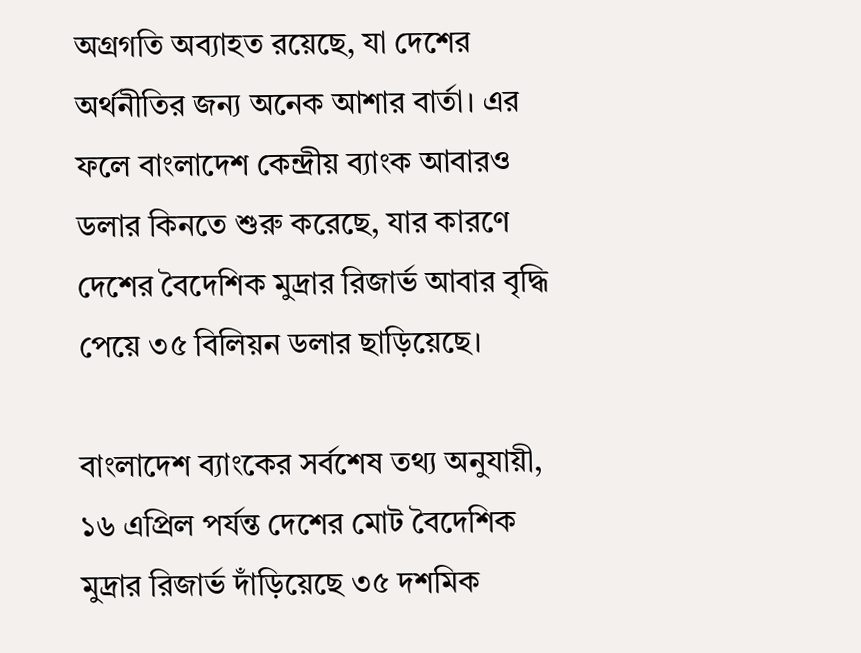অগ্রগতি অব্যাহত রয়েছে, যা দেশের অর্থনীতির জন্য অনেক আশার বার্তা। এর ফলে বাংলাদেশ কেন্দ্রীয় ব্যাংক আবারও ডলার কিনতে শুরু করেছে, যার কারণে দেশের বৈদেশিক মুদ্রার রিজার্ভ আবার বৃদ্ধি পেয়ে ৩৫ বিলিয়ন ডলার ছাড়িয়েছে।

বাংলাদেশ ব্যাংকের সর্বশেষ তথ্য অনুযায়ী, ১৬ এপ্রিল পর্যন্ত দেশের মোট বৈদেশিক মুদ্রার রিজার্ভ দাঁড়িয়েছে ৩৫ দশমিক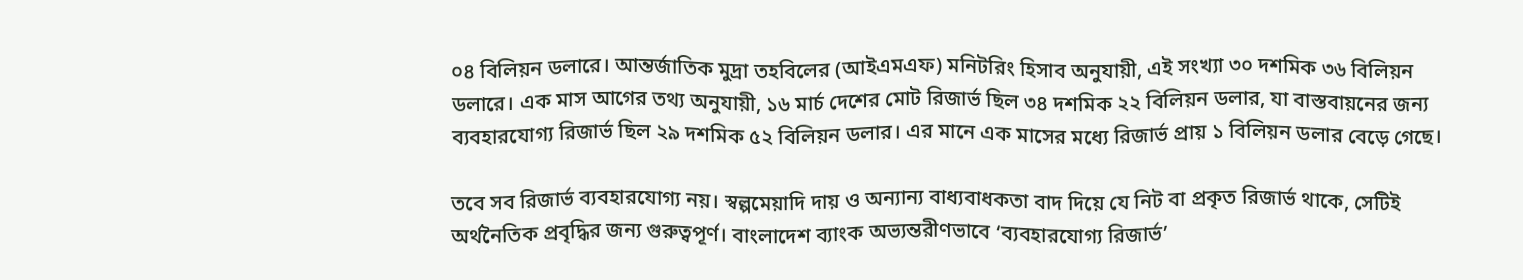০৪ বিলিয়ন ডলারে। আন্তর্জাতিক মুদ্রা তহবিলের (আইএমএফ) মনিটরিং হিসাব অনুযায়ী, এই সংখ্যা ৩০ দশমিক ৩৬ বিলিয়ন ডলারে। এক মাস আগের তথ্য অনুযায়ী, ১৬ মার্চ দেশের মোট রিজার্ভ ছিল ৩৪ দশমিক ২২ বিলিয়ন ডলার, যা বাস্তবায়নের জন্য ব্যবহারযোগ্য রিজার্ভ ছিল ২৯ দশমিক ৫২ বিলিয়ন ডলার। এর মানে এক মাসের মধ্যে রিজার্ভ প্রায় ১ বিলিয়ন ডলার বেড়ে গেছে।

তবে সব রিজার্ভ ব্যবহারযোগ্য নয়। স্বল্পমেয়াদি দায় ও অন্যান্য বাধ্যবাধকতা বাদ দিয়ে যে নিট বা প্রকৃত রিজার্ভ থাকে, সেটিই অর্থনৈতিক প্রবৃদ্ধির জন্য গুরুত্বপূর্ণ। বাংলাদেশ ব্যাংক অভ্যন্তরীণভাবে ‘ব্যবহারযোগ্য রিজার্ভ’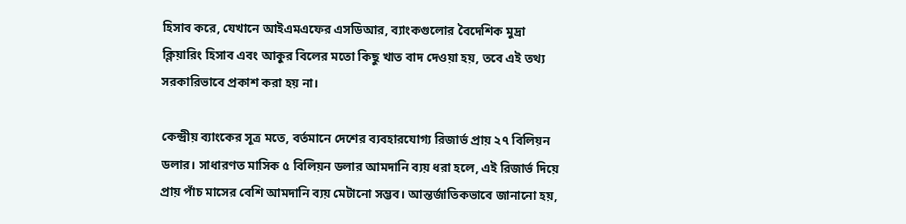হিসাব করে, যেখানে আইএমএফের এসডিআর, ব্যাংকগুলোর বৈদেশিক মুদ্রা ক্লিয়ারিং হিসাব এবং আকুর বিলের মতো কিছু খাত বাদ দেওয়া হয়, তবে এই তথ্য সরকারিভাবে প্রকাশ করা হয় না।

কেন্দ্রীয় ব্যাংকের সূত্র মতে, বর্তমানে দেশের ব্যবহারযোগ্য রিজার্ভ প্রায় ২৭ বিলিয়ন ডলার। সাধারণত মাসিক ৫ বিলিয়ন ডলার আমদানি ব্যয় ধরা হলে, এই রিজার্ভ দিয়ে প্রায় পাঁচ মাসের বেশি আমদানি ব্যয় মেটানো সম্ভব। আন্তর্জাতিকভাবে জানানো হয়,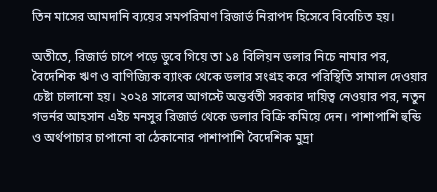তিন মাসের আমদানি ব্যয়ের সমপরিমাণ রিজার্ভ নিরাপদ হিসেবে বিবেচিত হয়।

অতীতে, রিজার্ভ চাপে পড়ে ডুবে গিয়ে তা ১৪ বিলিয়ন ডলার নিচে নামার পর, বৈদেশিক ঋণ ও বাণিজ্যিক ব্যাংক থেকে ডলার সংগ্রহ করে পরিস্থিতি সামাল দেওয়ার চেষ্টা চালানো হয়। ২০২৪ সালের আগস্টে অন্তর্বতী সরকার দায়িত্ব নেওয়ার পর, নতুন গভর্নর আহসান এইচ মনসুর রিজার্ভ থেকে ডলার বিক্রি কমিয়ে দেন। পাশাপাশি হুন্ডি ও অর্থপাচার চাপানো বা ঠেকানোর পাশাপাশি বৈদেশিক মুদ্রা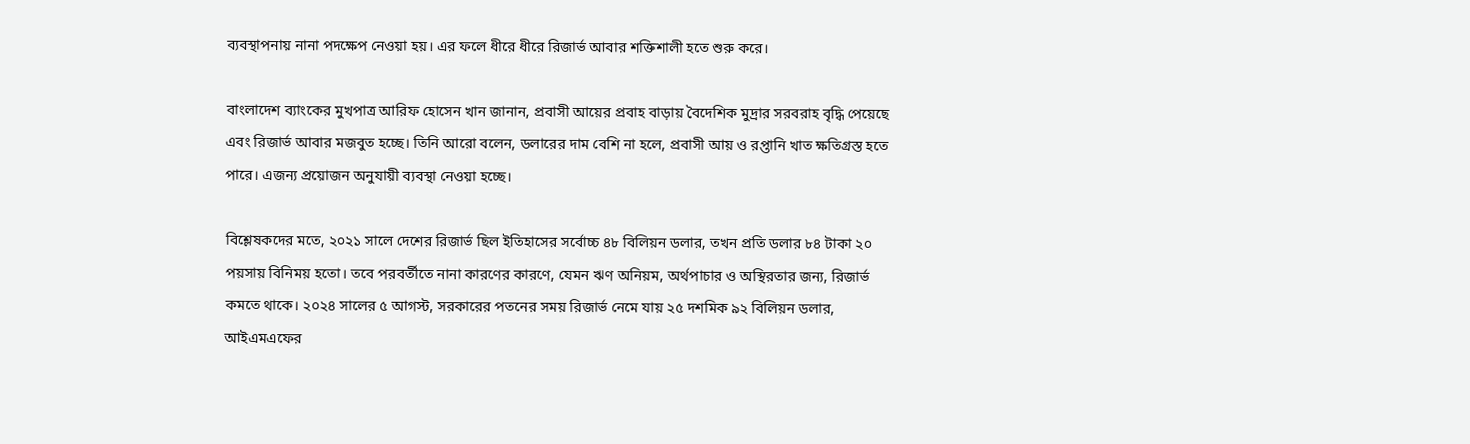ব্যবস্থাপনায় নানা পদক্ষেপ নেওয়া হয়। এর ফলে ধীরে ধীরে রিজার্ভ আবার শক্তিশালী হতে শুরু করে।

বাংলাদেশ ব্যাংকের মুখপাত্র আরিফ হোসেন খান জানান, প্রবাসী আয়ের প্রবাহ বাড়ায় বৈদেশিক মুদ্রার সরবরাহ বৃদ্ধি পেয়েছে এবং রিজার্ভ আবার মজবুত হচ্ছে। তিনি আরো বলেন, ডলারের দাম বেশি না হলে, প্রবাসী আয় ও রপ্তানি খাত ক্ষতিগ্রস্ত হতে পারে। এজন্য প্রয়োজন অনুযায়ী ব্যবস্থা নেওয়া হচ্ছে।

বিশ্লেষকদের মতে, ২০২১ সালে দেশের রিজার্ভ ছিল ইতিহাসের সর্বোচ্চ ৪৮ বিলিয়ন ডলার, তখন প্রতি ডলার ৮৪ টাকা ২০ পয়সায় বিনিময় হতো। তবে পরবর্তীতে নানা কারণের কারণে, যেমন ঋণ অনিয়ম, অর্থপাচার ও অস্থিরতার জন্য, রিজার্ভ কমতে থাকে। ২০২৪ সালের ৫ আগস্ট, সরকারের পতনের সময় রিজার্ভ নেমে যায় ২৫ দশমিক ৯২ বিলিয়ন ডলার, আইএমএফের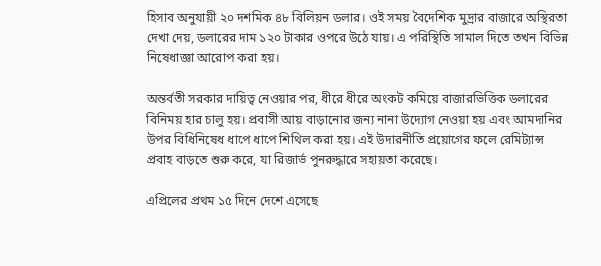হিসাব অনুযায়ী ২০ দশমিক ৪৮ বিলিয়ন ডলার। ওই সময় বৈদেশিক মুদ্রার বাজারে অস্থিরতা দেখা দেয়, ডলারের দাম ১২০ টাকার ওপরে উঠে যায়। এ পরিস্থিতি সামাল দিতে তখন বিভিন্ন নিষেধাজ্ঞা আরোপ করা হয়।

অন্তর্বতী সরকার দায়িত্ব নেওয়ার পর, ধীরে ধীরে অংকট কমিয়ে বাজারভিত্তিক ডলারের বিনিময় হার চালু হয়। প্রবাসী আয় বাড়ানোর জন্য নানা উদ্যোগ নেওয়া হয় এবং আমদানির উপর বিধিনিষেধ ধাপে ধাপে শিথিল করা হয়। এই উদারনীতি প্রয়োগের ফলে রেমিট্যান্স প্রবাহ বাড়তে শুরু করে, যা রিজার্ভ পুনরুদ্ধারে সহায়তা করেছে।

এপ্রিলের প্রথম ১৫ দিনে দেশে এসেছে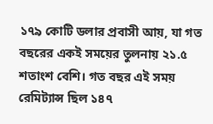১৭৯ কোটি ডলার প্রবাসী আয়, যা গত বছরের একই সময়ের তুলনায় ২১.৫ শতাংশ বেশি। গত বছর এই সময় রেমিট্যান্স ছিল ১৪৭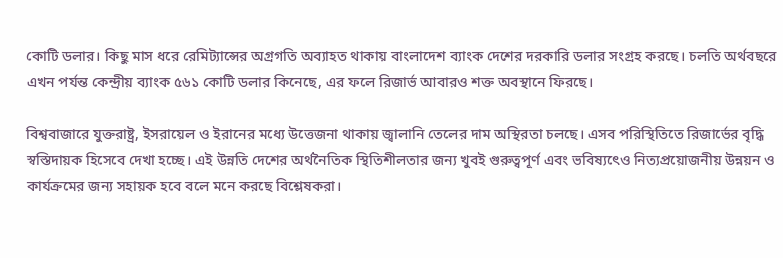কোটি ডলার। কিছু মাস ধরে রেমিট্যান্সের অগ্রগতি অব্যাহত থাকায় বাংলাদেশ ব্যাংক দেশের দরকারি ডলার সংগ্রহ করছে। চলতি অর্থবছরে এখন পর্যন্ত কেন্দ্রীয় ব্যাংক ৫৬১ কোটি ডলার কিনেছে, এর ফলে রিজার্ভ আবারও শক্ত অবস্থানে ফিরছে।

বিশ্ববাজারে যুক্তরাষ্ট্র, ইসরায়েল ও ইরানের মধ্যে উত্তেজনা থাকায় জ্বালানি তেলের দাম অস্থিরতা চলছে। এসব পরিস্থিতিতে রিজার্ভের বৃদ্ধি স্বস্তিদায়ক হিসেবে দেখা হচ্ছে। এই উন্নতি দেশের অর্থনৈতিক স্থিতিশীলতার জন্য খুবই গুরুত্বপূর্ণ এবং ভবিষ্যৎেও নিত্যপ্রয়োজনীয় উন্নয়ন ও কার্যক্রমের জন্য সহায়ক হবে বলে মনে করছে বিশ্লেষকরা।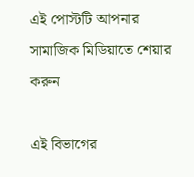এই পোস্টটি আপনার সামাজিক মিডিয়াতে শেয়ার করুন

এই বিভাগের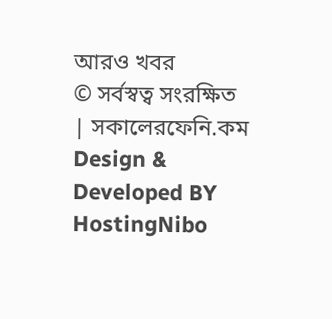আরও খবর
© সর্বস্বত্ব সংরক্ষিত | সকালেরফেনি.কম
Design & Developed BY HostingNibo